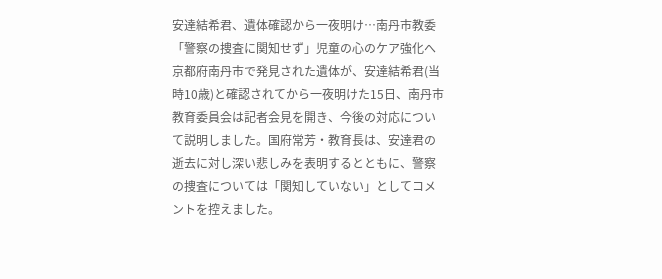安達結希君、遺体確認から一夜明け…南丹市教委「警察の捜査に関知せず」児童の心のケア強化へ
京都府南丹市で発見された遺体が、安達結希君(当時10歳)と確認されてから一夜明けた15日、南丹市教育委員会は記者会見を開き、今後の対応について説明しました。国府常芳・教育長は、安達君の逝去に対し深い悲しみを表明するとともに、警察の捜査については「関知していない」としてコメントを控えました。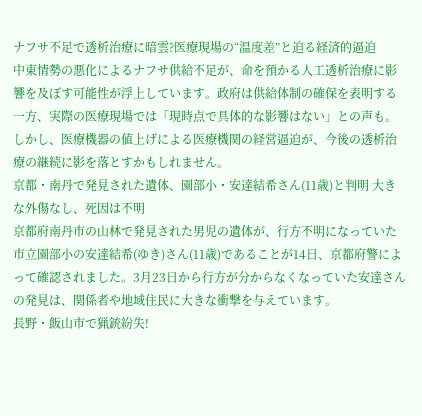ナフサ不足で透析治療に暗雲?医療現場の“温度差”と迫る経済的逼迫
中東情勢の悪化によるナフサ供給不足が、命を預かる人工透析治療に影響を及ぼす可能性が浮上しています。政府は供給体制の確保を表明する一方、実際の医療現場では「現時点で具体的な影響はない」との声も。しかし、医療機器の値上げによる医療機関の経営逼迫が、今後の透析治療の継続に影を落とすかもしれません。
京都・南丹で発見された遺体、園部小・安達結希さん(11歳)と判明 大きな外傷なし、死因は不明
京都府南丹市の山林で発見された男児の遺体が、行方不明になっていた市立園部小の安達結希(ゆき)さん(11歳)であることが14日、京都府警によって確認されました。3月23日から行方が分からなくなっていた安達さんの発見は、関係者や地域住民に大きな衝撃を与えています。
長野・飯山市で猟銃紛失!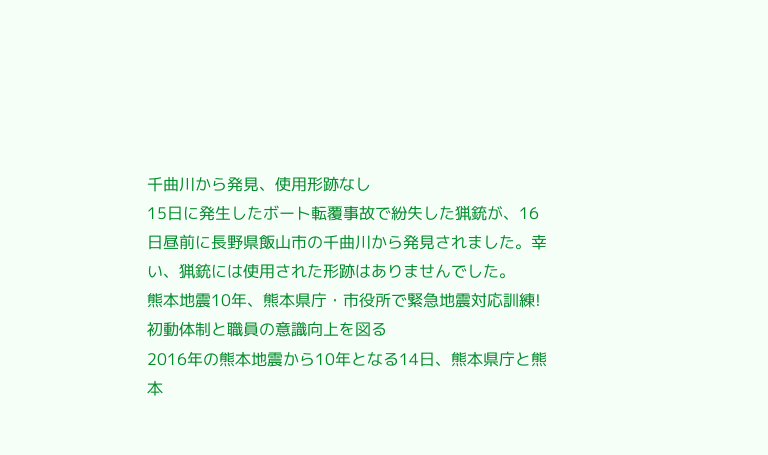千曲川から発見、使用形跡なし
15日に発生したボート転覆事故で紛失した猟銃が、16日昼前に長野県飯山市の千曲川から発見されました。幸い、猟銃には使用された形跡はありませんでした。
熊本地震10年、熊本県庁・市役所で緊急地震対応訓練!初動体制と職員の意識向上を図る
2016年の熊本地震から10年となる14日、熊本県庁と熊本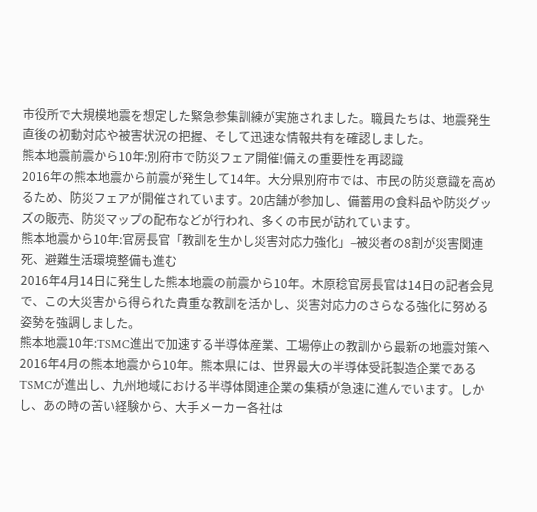市役所で大規模地震を想定した緊急参集訓練が実施されました。職員たちは、地震発生直後の初動対応や被害状況の把握、そして迅速な情報共有を確認しました。
熊本地震前震から10年:別府市で防災フェア開催!備えの重要性を再認識
2016年の熊本地震から前震が発生して14年。大分県別府市では、市民の防災意識を高めるため、防災フェアが開催されています。20店舗が参加し、備蓄用の食料品や防災グッズの販売、防災マップの配布などが行われ、多くの市民が訪れています。
熊本地震から10年:官房長官「教訓を生かし災害対応力強化」–被災者の8割が災害関連死、避難生活環境整備も進む
2016年4月14日に発生した熊本地震の前震から10年。木原稔官房長官は14日の記者会見で、この大災害から得られた貴重な教訓を活かし、災害対応力のさらなる強化に努める姿勢を強調しました。
熊本地震10年:TSMC進出で加速する半導体産業、工場停止の教訓から最新の地震対策へ
2016年4月の熊本地震から10年。熊本県には、世界最大の半導体受託製造企業であるTSMCが進出し、九州地域における半導体関連企業の集積が急速に進んでいます。しかし、あの時の苦い経験から、大手メーカー各社は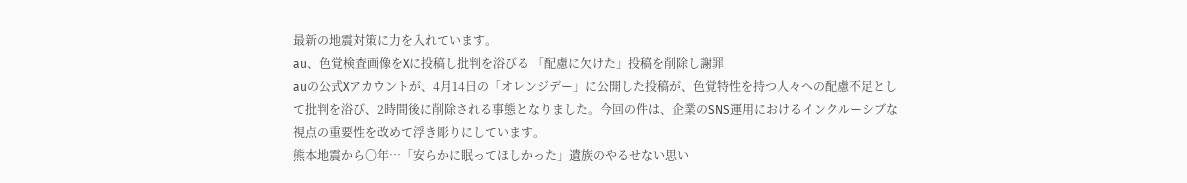最新の地震対策に力を入れています。
au、色覚検査画像をXに投稿し批判を浴びる 「配慮に欠けた」投稿を削除し謝罪
auの公式Xアカウントが、4月14日の「オレンジデー」に公開した投稿が、色覚特性を持つ人々への配慮不足として批判を浴び、2時間後に削除される事態となりました。今回の件は、企業のSNS運用におけるインクルーシブな視点の重要性を改めて浮き彫りにしています。
熊本地震から〇年…「安らかに眠ってほしかった」遺族のやるせない思い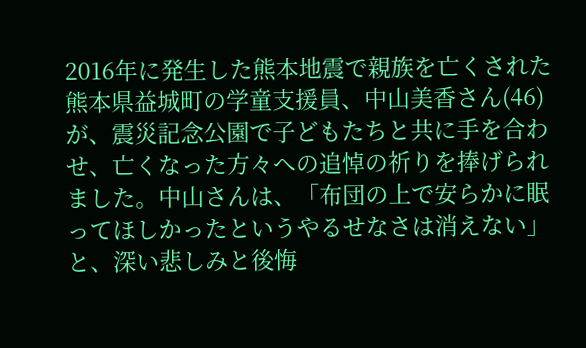2016年に発生した熊本地震で親族を亡くされた熊本県益城町の学童支援員、中山美香さん(46)が、震災記念公園で子どもたちと共に手を合わせ、亡くなった方々への追悼の祈りを捧げられました。中山さんは、「布団の上で安らかに眠ってほしかったというやるせなさは消えない」と、深い悲しみと後悔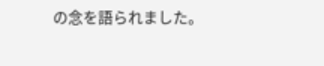の念を語られました。